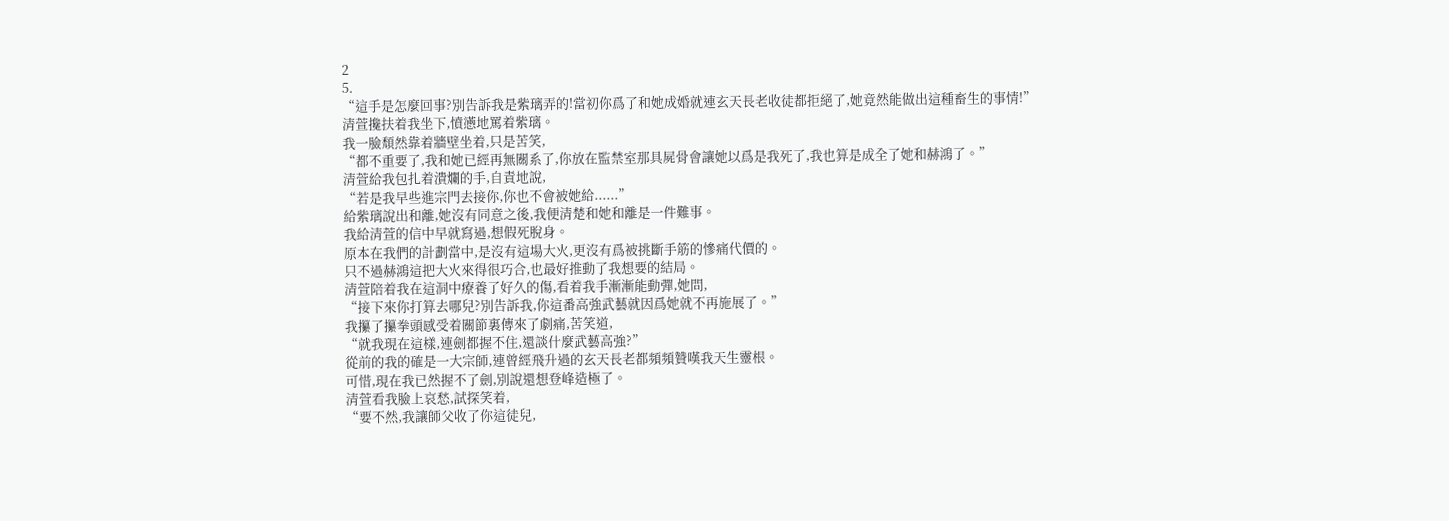2
5.
“這手是怎麼回事?別告訴我是紫璃弄的!當初你爲了和她成婚就連玄天長老收徒都拒絕了,她竟然能做出這種畜生的事情!”
清萱攙扶着我坐下,憤懣地罵着紫璃。
我一臉頹然靠着牆壁坐着,只是苦笑,
“都不重要了,我和她已經再無關系了,你放在監禁室那具屍骨會讓她以爲是我死了,我也算是成全了她和赫鴻了。”
清萱給我包扎着潰爛的手,自責地說,
“若是我早些進宗門去接你,你也不會被她給......”
給紫璃說出和離,她沒有同意之後,我便清楚和她和離是一件難事。
我給清萱的信中早就寫過,想假死脫身。
原本在我們的計劃當中,是沒有這場大火,更沒有爲被挑斷手筋的慘痛代價的。
只不過赫鴻這把大火來得很巧合,也最好推動了我想要的結局。
清萱陪着我在這洞中療養了好久的傷,看着我手漸漸能動彈,她問,
“接下來你打算去哪兒?別告訴我,你這番高強武藝就因爲她就不再施展了。”
我攥了攥拳頭感受着關節裏傳來了劇痛,苦笑道,
“就我現在這樣,連劍都握不住,還談什麼武藝高強?”
從前的我的確是一大宗師,連曾經飛升過的玄天長老都頻頻贊嘆我天生靈根。
可惜,現在我已然握不了劍,別說還想登峰造極了。
清萱看我臉上哀愁,試探笑着,
“要不然,我讓師父收了你這徒兒,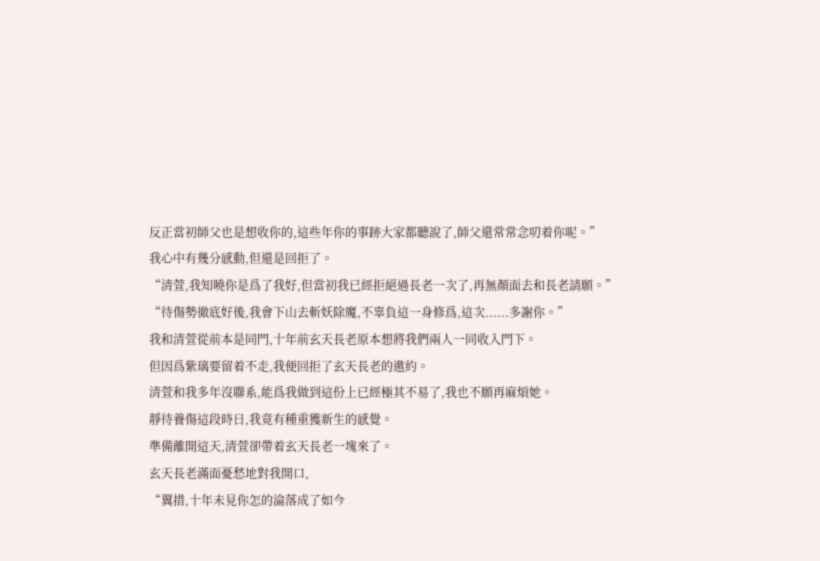反正當初師父也是想收你的,這些年你的事跡大家都聽說了,師父還常常念叨着你呢。”
我心中有幾分感動,但還是回拒了。
“清萱,我知曉你是爲了我好,但當初我已經拒絕過長老一次了,再無顏面去和長老請願。”
“待傷勢徹底好後,我會下山去斬妖除魔,不辜負這一身修爲,這次......多謝你。”
我和清萱從前本是同門,十年前玄天長老原本想將我們兩人一同收入門下。
但因爲紫璃要留着不走,我便回拒了玄天長老的邀約。
清萱和我多年沒聯系,能爲我做到這份上已經極其不易了,我也不願再麻煩她。
靜待養傷這段時日,我竟有種重獲新生的感覺。
準備離開這天,清萱卻帶着玄天長老一塊來了。
玄天長老滿面憂愁地對我開口,
“翼措,十年未見你怎的淪落成了如今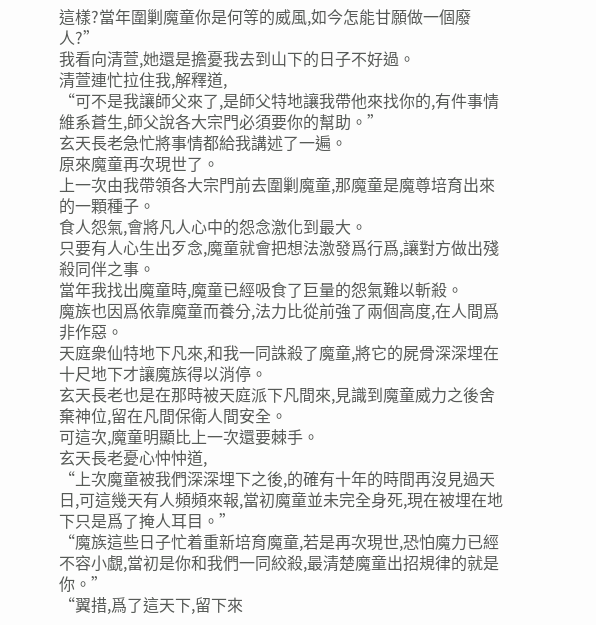這樣?當年圍剿魔童你是何等的威風,如今怎能甘願做一個廢人?”
我看向清萱,她還是擔憂我去到山下的日子不好過。
清萱連忙拉住我,解釋道,
“可不是我讓師父來了,是師父特地讓我帶他來找你的,有件事情維系蒼生,師父說各大宗門必須要你的幫助。”
玄天長老急忙將事情都給我講述了一遍。
原來魔童再次現世了。
上一次由我帶領各大宗門前去圍剿魔童,那魔童是魔尊培育出來的一顆種子。
食人怨氣,會將凡人心中的怨念激化到最大。
只要有人心生出歹念,魔童就會把想法激發爲行爲,讓對方做出殘殺同伴之事。
當年我找出魔童時,魔童已經吸食了巨量的怨氣難以斬殺。
魔族也因爲依靠魔童而養分,法力比從前強了兩個高度,在人間爲非作惡。
天庭衆仙特地下凡來,和我一同誅殺了魔童,將它的屍骨深深埋在十尺地下才讓魔族得以消停。
玄天長老也是在那時被天庭派下凡間來,見識到魔童威力之後舍棄神位,留在凡間保衛人間安全。
可這次,魔童明顯比上一次還要棘手。
玄天長老憂心忡忡道,
“上次魔童被我們深深埋下之後,的確有十年的時間再沒見過天日,可這幾天有人頻頻來報,當初魔童並未完全身死,現在被埋在地下只是爲了掩人耳目。”
“魔族這些日子忙着重新培育魔童,若是再次現世,恐怕魔力已經不容小覷,當初是你和我們一同絞殺,最清楚魔童出招規律的就是你。”
“翼措,爲了這天下,留下來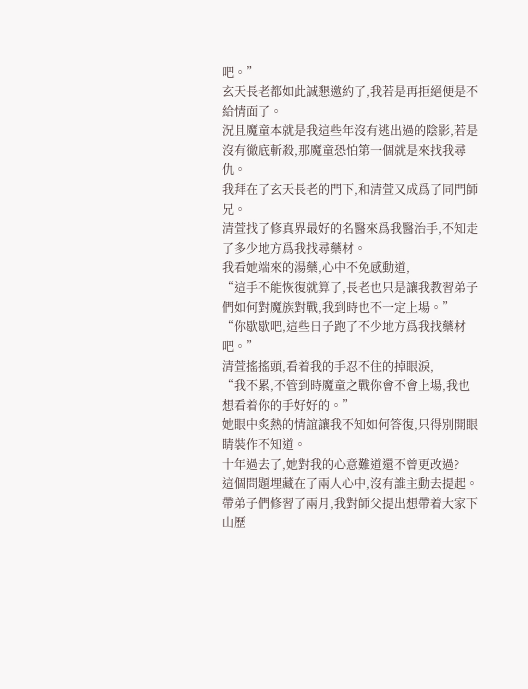吧。”
玄天長老都如此誠懇邀約了,我若是再拒絕便是不給情面了。
況且魔童本就是我這些年沒有逃出過的陰影,若是沒有徹底斬殺,那魔童恐怕第一個就是來找我尋仇。
我拜在了玄天長老的門下,和清萱又成爲了同門師兄。
清萱找了修真界最好的名醫來爲我醫治手,不知走了多少地方爲我找尋藥材。
我看她端來的湯藥,心中不免感動道,
“這手不能恢復就算了,長老也只是讓我教習弟子們如何對魔族對戰,我到時也不一定上場。”
“你歇歇吧,這些日子跑了不少地方爲我找藥材吧。”
清萱搖搖頭,看着我的手忍不住的掉眼淚,
“我不累,不管到時魔童之戰你會不會上場,我也想看着你的手好好的。”
她眼中炙熱的情誼讓我不知如何答復,只得別開眼睛裝作不知道。
十年過去了,她對我的心意難道還不曾更改過?
這個問題埋藏在了兩人心中,沒有誰主動去提起。
帶弟子們修習了兩月,我對師父提出想帶着大家下山歷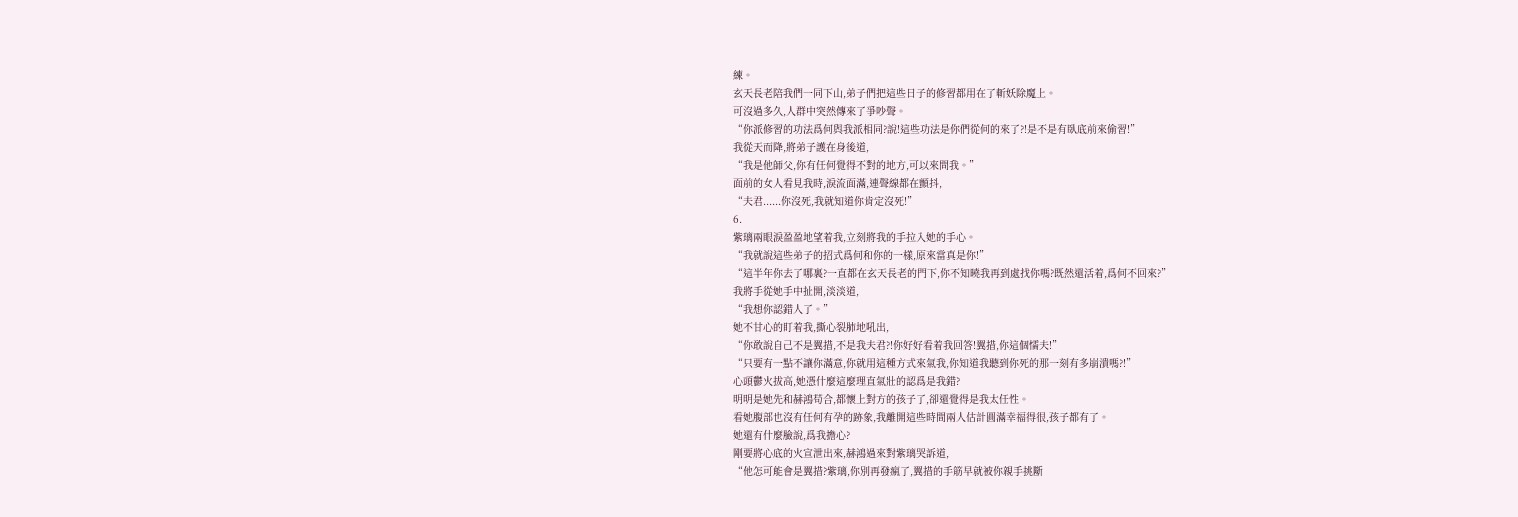練。
玄天長老陪我們一同下山,弟子們把這些日子的修習都用在了斬妖除魔上。
可沒過多久,人群中突然傳來了爭吵聲。
“你派修習的功法爲何與我派相同?說!這些功法是你們從何的來了?!是不是有臥底前來偷習!”
我從天而降,將弟子護在身後道,
“我是他師父,你有任何覺得不對的地方,可以來問我。”
面前的女人看見我時,淚流面滿,連聲線都在顫抖,
“夫君......你沒死,我就知道你肯定沒死!”
6.
紫璃兩眼淚盈盈地望着我,立刻將我的手拉入她的手心。
“我就說這些弟子的招式爲何和你的一樣,原來當真是你!”
“這半年你去了哪裏?一直都在玄天長老的門下,你不知曉我再到處找你嗎?既然還活着,爲何不回來?”
我將手從她手中扯開,淡淡道,
“我想你認錯人了。”
她不甘心的盯着我,撕心裂肺地吼出,
“你敢說自己不是翼措,不是我夫君?!你好好看着我回答!翼措,你這個懦夫!”
“只要有一點不讓你滿意,你就用這種方式來氣我,你知道我聽到你死的那一刻有多崩潰嗎?!”
心頭鬱火拔高,她憑什麼這麼理直氣壯的認爲是我錯?
明明是她先和赫鴻苟合,都懷上對方的孩子了,卻還覺得是我太任性。
看她腹部也沒有任何有孕的跡象,我離開這些時間兩人估計圓滿幸福得很,孩子都有了。
她還有什麼臉說,爲我擔心?
剛要將心底的火宣泄出來,赫鴻過來對紫璃哭訴道,
“他怎可能會是翼措?紫璃,你別再發瘋了,翼措的手筋早就被你親手挑斷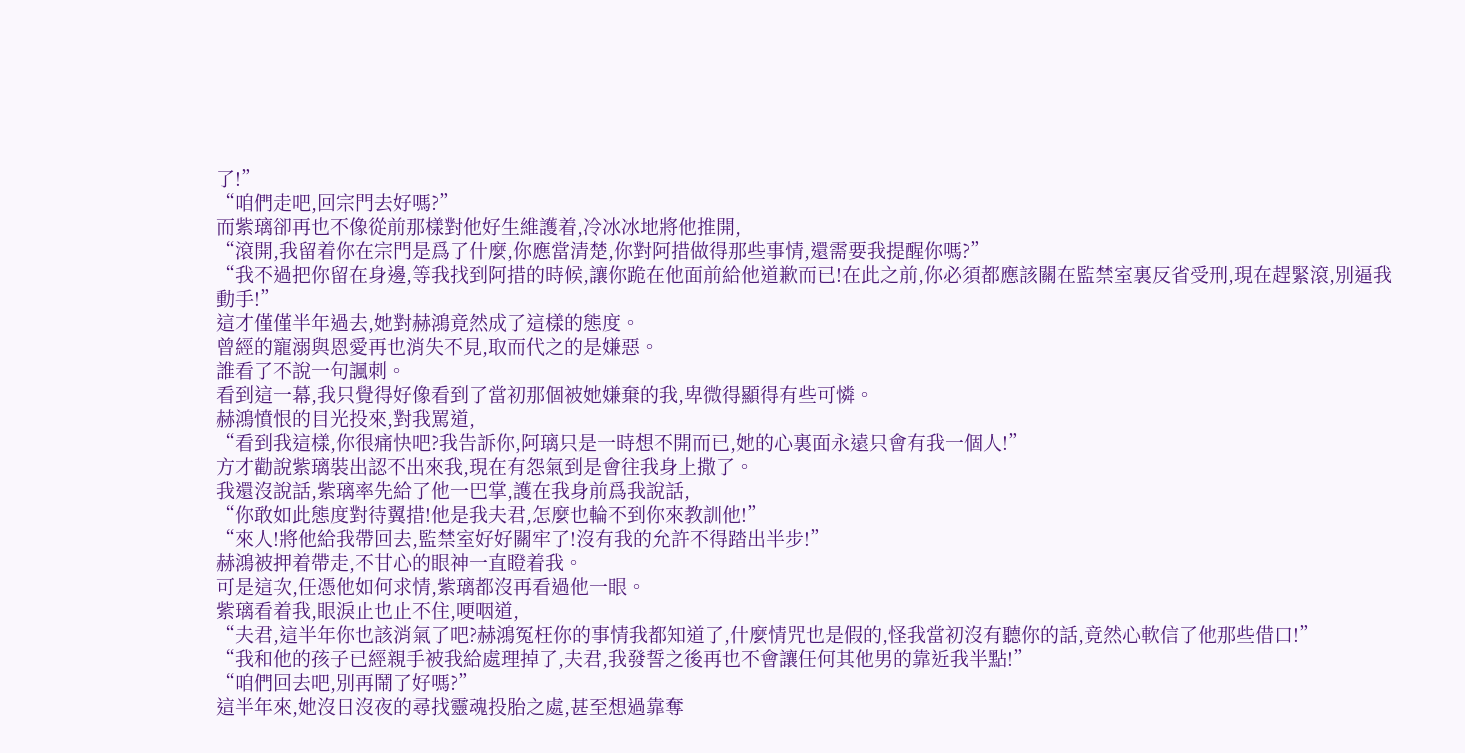了!”
“咱們走吧,回宗門去好嗎?”
而紫璃卻再也不像從前那樣對他好生維護着,冷冰冰地將他推開,
“滾開,我留着你在宗門是爲了什麼,你應當清楚,你對阿措做得那些事情,還需要我提醒你嗎?”
“我不過把你留在身邊,等我找到阿措的時候,讓你跪在他面前給他道歉而已!在此之前,你必須都應該關在監禁室裏反省受刑,現在趕緊滾,別逼我動手!”
這才僅僅半年過去,她對赫鴻竟然成了這樣的態度。
曾經的寵溺與恩愛再也消失不見,取而代之的是嫌惡。
誰看了不說一句諷刺。
看到這一幕,我只覺得好像看到了當初那個被她嫌棄的我,卑微得顯得有些可憐。
赫鴻憤恨的目光投來,對我罵道,
“看到我這樣,你很痛快吧?我告訴你,阿璃只是一時想不開而已,她的心裏面永遠只會有我一個人!”
方才勸說紫璃裝出認不出來我,現在有怨氣到是會往我身上撒了。
我還沒說話,紫璃率先給了他一巴掌,護在我身前爲我說話,
“你敢如此態度對待翼措!他是我夫君,怎麼也輪不到你來教訓他!”
“來人!將他給我帶回去,監禁室好好關牢了!沒有我的允許不得踏出半步!”
赫鴻被押着帶走,不甘心的眼神一直瞪着我。
可是這次,任憑他如何求情,紫璃都沒再看過他一眼。
紫璃看着我,眼淚止也止不住,哽咽道,
“夫君,這半年你也該消氣了吧?赫鴻冤枉你的事情我都知道了,什麼情咒也是假的,怪我當初沒有聽你的話,竟然心軟信了他那些借口!”
“我和他的孩子已經親手被我給處理掉了,夫君,我發誓之後再也不會讓任何其他男的靠近我半點!”
“咱們回去吧,別再鬧了好嗎?”
這半年來,她沒日沒夜的尋找靈魂投胎之處,甚至想過靠奪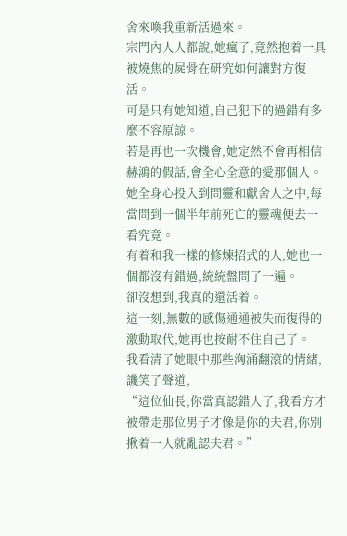舍來喚我重新活過來。
宗門內人人都說,她瘋了,竟然抱着一具被燒焦的屍骨在研究如何讓對方復活。
可是只有她知道,自己犯下的過錯有多麼不容原諒。
若是再也一次機會,她定然不會再相信赫鴻的假話,會全心全意的愛那個人。
她全身心投入到問靈和獻舍人之中,每當問到一個半年前死亡的靈魂便去一看究竟。
有着和我一樣的修煉招式的人,她也一個都沒有錯過,統統盤問了一遍。
卻沒想到,我真的還活着。
這一刻,無數的感傷通通被失而復得的激動取代,她再也按耐不住自己了。
我看清了她眼中那些洶涌翻滾的情緒,譏笑了聲道,
“這位仙長,你當真認錯人了,我看方才被帶走那位男子才像是你的夫君,你別揪着一人就亂認夫君。”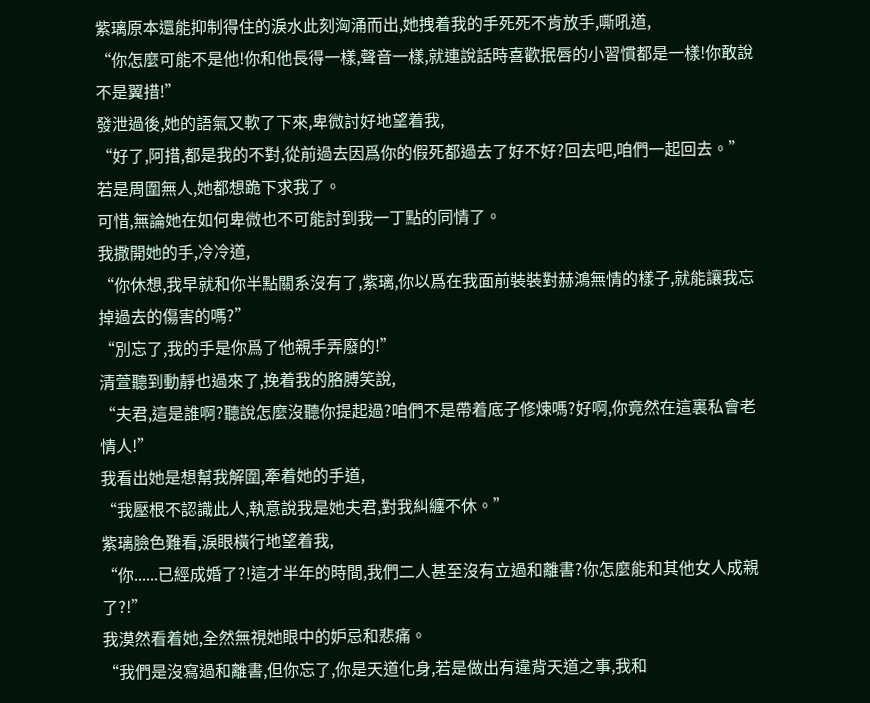紫璃原本還能抑制得住的淚水此刻洶涌而出,她拽着我的手死死不肯放手,嘶吼道,
“你怎麼可能不是他!你和他長得一樣,聲音一樣,就連說話時喜歡抿唇的小習慣都是一樣!你敢說不是翼措!”
發泄過後,她的語氣又軟了下來,卑微討好地望着我,
“好了,阿措,都是我的不對,從前過去因爲你的假死都過去了好不好?回去吧,咱們一起回去。”
若是周圍無人,她都想跪下求我了。
可惜,無論她在如何卑微也不可能討到我一丁點的同情了。
我撒開她的手,冷冷道,
“你休想,我早就和你半點關系沒有了,紫璃,你以爲在我面前裝裝對赫鴻無情的樣子,就能讓我忘掉過去的傷害的嗎?”
“別忘了,我的手是你爲了他親手弄廢的!”
清萱聽到動靜也過來了,挽着我的胳膊笑說,
“夫君,這是誰啊?聽說怎麼沒聽你提起過?咱們不是帶着底子修煉嗎?好啊,你竟然在這裏私會老情人!”
我看出她是想幫我解圍,牽着她的手道,
“我壓根不認識此人,執意說我是她夫君,對我糾纏不休。”
紫璃臉色難看,淚眼橫行地望着我,
“你......已經成婚了?!這才半年的時間,我們二人甚至沒有立過和離書?你怎麼能和其他女人成親了?!”
我漠然看着她,全然無視她眼中的妒忌和悲痛。
“我們是沒寫過和離書,但你忘了,你是天道化身,若是做出有違背天道之事,我和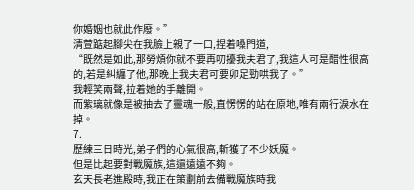你婚姻也就此作廢。”
清萱踮起腳尖在我臉上親了一口,捏着嗓門道,
“既然是如此,那勞煩你就不要再叨擾我夫君了,我這人可是醋性很高的,若是糾纏了他,那晚上我夫君可要卯足勁哄我了。”
我輕笑兩聲,拉着她的手離開。
而紫璃就像是被抽去了靈魂一般,直愣愣的站在原地,唯有兩行淚水在掉。
7.
歷練三日時光,弟子們的心氣很高,斬獲了不少妖魔。
但是比起要對戰魔族,這還遠遠不夠。
玄天長老進殿時,我正在策劃前去備戰魔族時我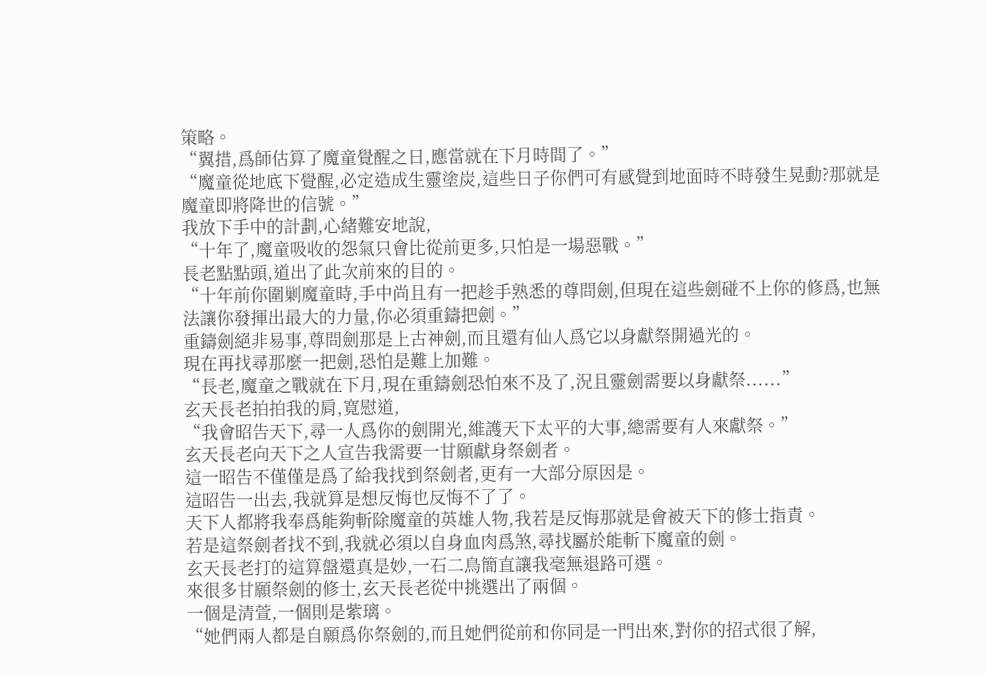策略。
“翼措,爲師估算了魔童覺醒之日,應當就在下月時間了。”
“魔童從地底下覺醒,必定造成生靈塗炭,這些日子你們可有感覺到地面時不時發生晃動?那就是魔童即將降世的信號。”
我放下手中的計劃,心緒難安地說,
“十年了,魔童吸收的怨氣只會比從前更多,只怕是一場惡戰。”
長老點點頭,道出了此次前來的目的。
“十年前你圍剿魔童時,手中尚且有一把趁手熟悉的尊問劍,但現在這些劍碰不上你的修爲,也無法讓你發揮出最大的力量,你必須重鑄把劍。”
重鑄劍絕非易事,尊問劍那是上古神劍,而且還有仙人爲它以身獻祭開過光的。
現在再找尋那麼一把劍,恐怕是難上加難。
“長老,魔童之戰就在下月,現在重鑄劍恐怕來不及了,況且靈劍需要以身獻祭......”
玄天長老拍拍我的肩,寬慰道,
“我會昭告天下,尋一人爲你的劍開光,維護天下太平的大事,總需要有人來獻祭。”
玄天長老向天下之人宣告我需要一甘願獻身祭劍者。
這一昭告不僅僅是爲了給我找到祭劍者,更有一大部分原因是。
這昭告一出去,我就算是想反悔也反悔不了了。
天下人都將我奉爲能夠斬除魔童的英雄人物,我若是反悔那就是會被天下的修士指責。
若是這祭劍者找不到,我就必須以自身血肉爲煞,尋找屬於能斬下魔童的劍。
玄天長老打的這算盤還真是妙,一石二鳥簡直讓我毫無退路可選。
來很多甘願祭劍的修士,玄天長老從中挑選出了兩個。
一個是清萱,一個則是紫璃。
“她們兩人都是自願爲你祭劍的,而且她們從前和你同是一門出來,對你的招式很了解,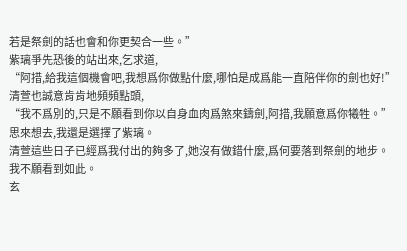若是祭劍的話也會和你更契合一些。”
紫璃爭先恐後的站出來,乞求道,
“阿措,給我這個機會吧,我想爲你做點什麼,哪怕是成爲能一直陪伴你的劍也好!”
清萱也誠意肯肯地頻頻點頭,
“我不爲別的,只是不願看到你以自身血肉爲煞來鑄劍,阿措,我願意爲你犧牲。”
思來想去,我還是選擇了紫璃。
清萱這些日子已經爲我付出的夠多了,她沒有做錯什麼,爲何要落到祭劍的地步。
我不願看到如此。
玄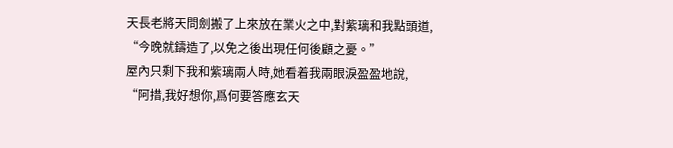天長老將天問劍搬了上來放在業火之中,對紫璃和我點頭道,
“今晚就鑄造了,以免之後出現任何後顧之憂。”
屋內只剩下我和紫璃兩人時,她看着我兩眼淚盈盈地說,
“阿措,我好想你,爲何要答應玄天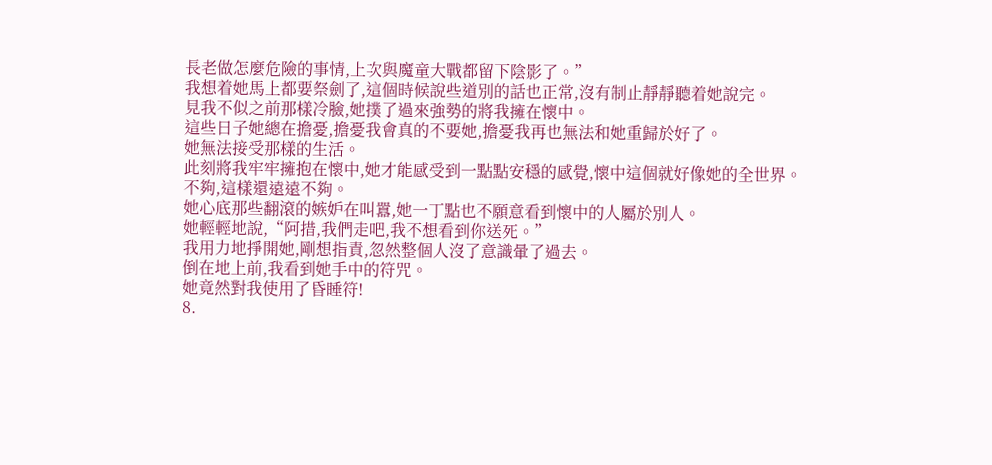長老做怎麼危險的事情,上次與魔童大戰都留下陰影了。”
我想着她馬上都要祭劍了,這個時候說些道別的話也正常,沒有制止靜靜聽着她說完。
見我不似之前那樣冷臉,她撲了過來強勢的將我擁在懷中。
這些日子她總在擔憂,擔憂我會真的不要她,擔憂我再也無法和她重歸於好了。
她無法接受那樣的生活。
此刻將我牢牢擁抱在懷中,她才能感受到一點點安穩的感覺,懷中這個就好像她的全世界。
不夠,這樣還遠遠不夠。
她心底那些翻滾的嫉妒在叫囂,她一丁點也不願意看到懷中的人屬於別人。
她輕輕地說,“阿措,我們走吧,我不想看到你送死。”
我用力地掙開她,剛想指責,忽然整個人沒了意識暈了過去。
倒在地上前,我看到她手中的符咒。
她竟然對我使用了昏睡符!
8.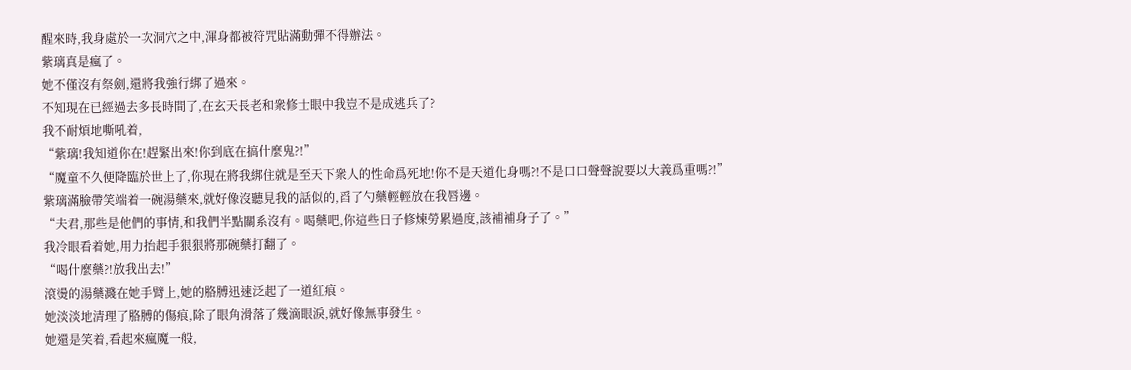醒來時,我身處於一次洞穴之中,渾身都被符咒貼滿動彈不得辦法。
紫璃真是瘋了。
她不僅沒有祭劍,還將我強行綁了過來。
不知現在已經過去多長時間了,在玄天長老和衆修士眼中我豈不是成逃兵了?
我不耐煩地嘶吼着,
“紫璃!我知道你在!趕緊出來!你到底在搞什麼鬼?!”
“魔童不久便降臨於世上了,你現在將我綁住就是至天下衆人的性命爲死地!你不是天道化身嗎?!不是口口聲聲說要以大義爲重嗎?!”
紫璃滿臉帶笑端着一碗湯藥來,就好像沒聽見我的話似的,舀了勺藥輕輕放在我唇邊。
“夫君,那些是他們的事情,和我們半點關系沒有。喝藥吧,你這些日子修煉勞累過度,該補補身子了。”
我冷眼看着她,用力抬起手狠狠將那碗藥打翻了。
“喝什麼藥?!放我出去!”
滾燙的湯藥濺在她手臂上,她的胳膊迅速泛起了一道紅痕。
她淡淡地清理了胳膊的傷痕,除了眼角滑落了幾滴眼淚,就好像無事發生。
她還是笑着,看起來瘋魔一般,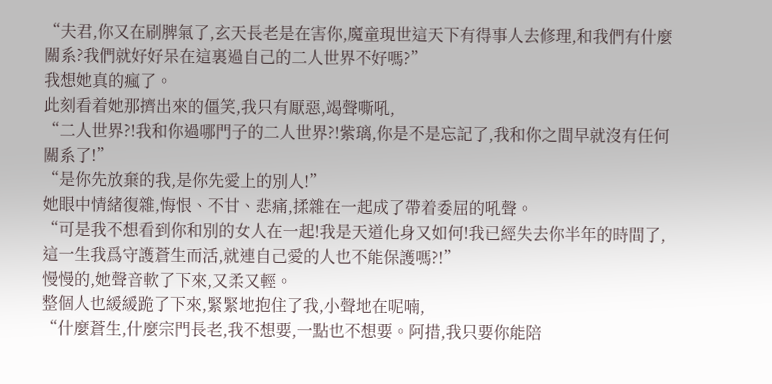“夫君,你又在刷脾氣了,玄天長老是在害你,魔童現世這天下有得事人去修理,和我們有什麼關系?我們就好好呆在這裏過自己的二人世界不好嗎?”
我想她真的瘋了。
此刻看着她那擠出來的僵笑,我只有厭惡,竭聲嘶吼,
“二人世界?!我和你過哪門子的二人世界?!紫璃,你是不是忘記了,我和你之間早就沒有任何關系了!”
“是你先放棄的我,是你先愛上的別人!”
她眼中情緒復雜,悔恨、不甘、悲痛,揉雜在一起成了帶着委屈的吼聲。
“可是我不想看到你和別的女人在一起!我是天道化身又如何!我已經失去你半年的時間了,這一生我爲守護蒼生而活,就連自己愛的人也不能保護嗎?!”
慢慢的,她聲音軟了下來,又柔又輕。
整個人也緩緩跪了下來,緊緊地抱住了我,小聲地在呢喃,
“什麼蒼生,什麼宗門長老,我不想要,一點也不想要。阿措,我只要你能陪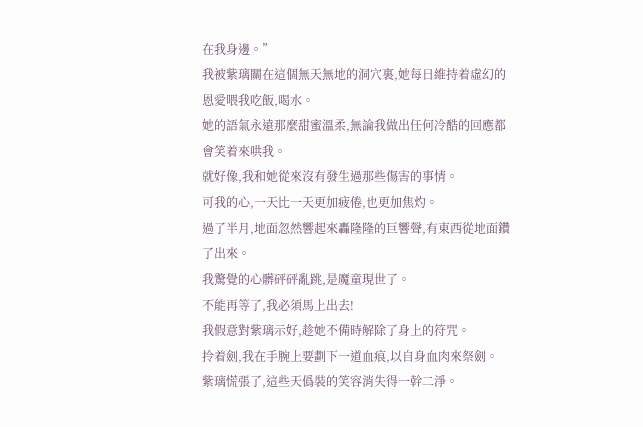在我身邊。”
我被紫璃關在這個無天無地的洞穴裏,她每日維持着虛幻的恩愛喂我吃飯,喝水。
她的語氣永遠那麼甜蜜溫柔,無論我做出任何冷酷的回應都會笑着來哄我。
就好像,我和她從來沒有發生過那些傷害的事情。
可我的心,一天比一天更加疲倦,也更加焦灼。
過了半月,地面忽然響起來轟隆隆的巨響聲,有東西從地面鑽了出來。
我驚覺的心髒砰砰亂跳,是魔童現世了。
不能再等了,我必須馬上出去!
我假意對紫璃示好,趁她不備時解除了身上的符咒。
拎着劍,我在手腕上要劃下一道血痕,以自身血肉來祭劍。
紫璃慌張了,這些天僞裝的笑容消失得一幹二淨。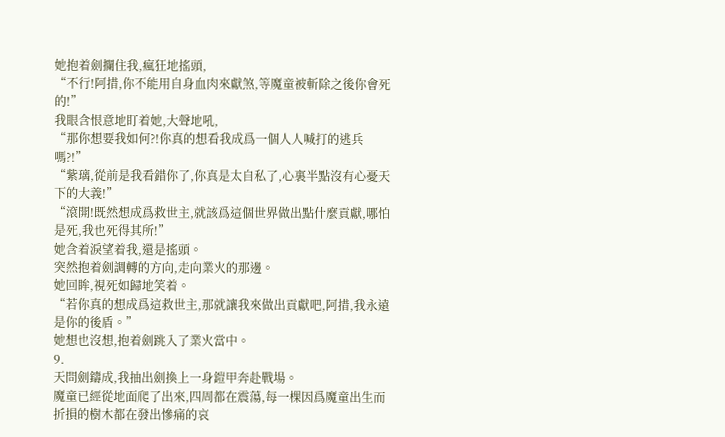她抱着劍攔住我,瘋狂地搖頭,
“不行!阿措,你不能用自身血肉來獻煞,等魔童被斬除之後你會死的!”
我眼含恨意地盯着她,大聲地吼,
“那你想要我如何?!你真的想看我成爲一個人人喊打的逃兵嗎?!”
“紫璃,從前是我看錯你了,你真是太自私了,心裏半點沒有心憂天下的大義!”
“滾開!既然想成爲救世主,就該爲這個世界做出點什麼貢獻,哪怕是死,我也死得其所!”
她含着淚望着我,還是搖頭。
突然抱着劍調轉的方向,走向業火的那邊。
她回眸,視死如歸地笑着。
“若你真的想成爲這救世主,那就讓我來做出貢獻吧,阿措,我永遠是你的後盾。”
她想也沒想,抱着劍跳入了業火當中。
9.
天問劍鑄成,我抽出劍換上一身鎧甲奔赴戰場。
魔童已經從地面爬了出來,四周都在震蕩,每一棵因爲魔童出生而折損的樹木都在發出慘痛的哀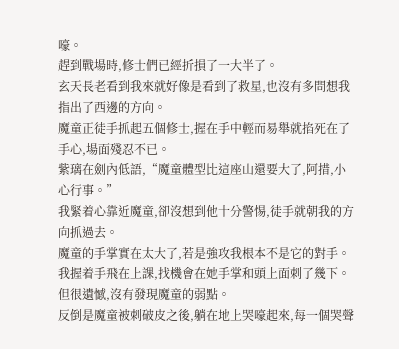嚎。
趕到戰場時,修士們已經折損了一大半了。
玄天長老看到我來就好像是看到了救星,也沒有多問想我指出了西邊的方向。
魔童正徒手抓起五個修士,握在手中輕而易舉就掐死在了手心,場面殘忍不已。
紫璃在劍內低語,“魔童體型比這座山還要大了,阿措,小心行事。”
我緊着心靠近魔童,卻沒想到他十分警惕,徒手就朝我的方向抓過去。
魔童的手掌實在太大了,若是強攻我根本不是它的對手。
我握着手飛在上課,找機會在她手掌和頭上面刺了幾下。
但很遺憾,沒有發現魔童的弱點。
反倒是魔童被刺破皮之後,躺在地上哭嚎起來,每一個哭聲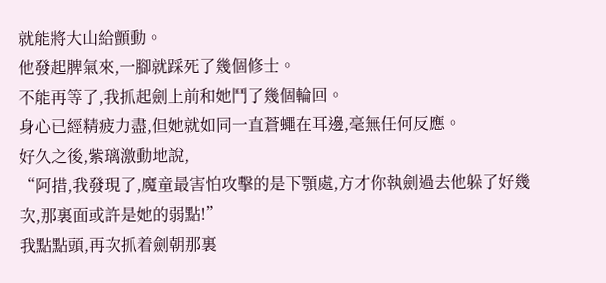就能將大山給顫動。
他發起脾氣來,一腳就踩死了幾個修士。
不能再等了,我抓起劍上前和她鬥了幾個輪回。
身心已經精疲力盡,但她就如同一直蒼蠅在耳邊,毫無任何反應。
好久之後,紫璃激動地說,
“阿措,我發現了,魔童最害怕攻擊的是下顎處,方才你執劍過去他躲了好幾次,那裏面或許是她的弱點!”
我點點頭,再次抓着劍朝那裏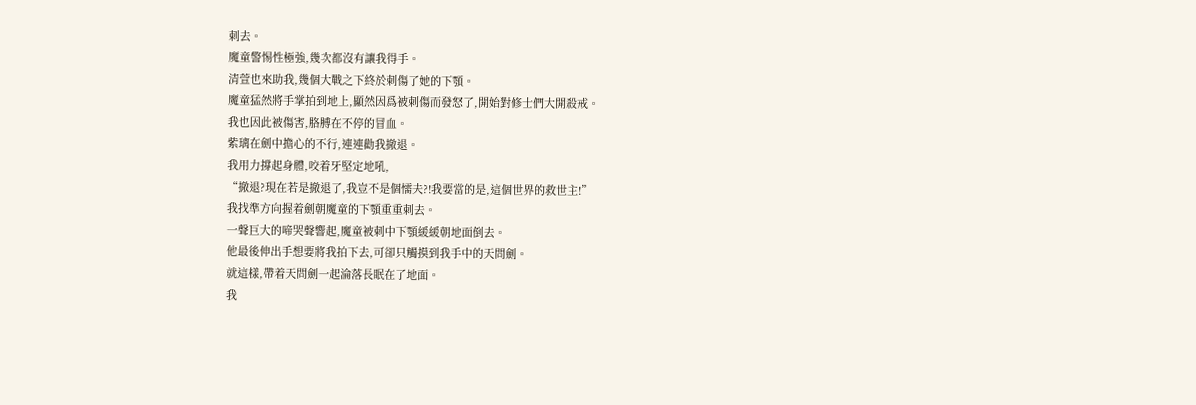刺去。
魔童警惕性極強,幾次都沒有讓我得手。
清萱也來助我,幾個大戰之下終於刺傷了她的下顎。
魔童猛然將手掌拍到地上,顯然因爲被刺傷而發怒了,開始對修士們大開殺戒。
我也因此被傷害,胳膊在不停的冒血。
紫璃在劍中擔心的不行,連連勸我撤退。
我用力撐起身體,咬着牙堅定地吼,
“撤退?現在若是撤退了,我豈不是個懦夫?!我要當的是,這個世界的救世主!”
我找準方向握着劍朝魔童的下顎重重刺去。
一聲巨大的啼哭聲響起,魔童被刺中下顎緩緩朝地面倒去。
他最後伸出手想要將我拍下去,可卻只觸摸到我手中的天問劍。
就這樣,帶着天問劍一起淪落長眠在了地面。
我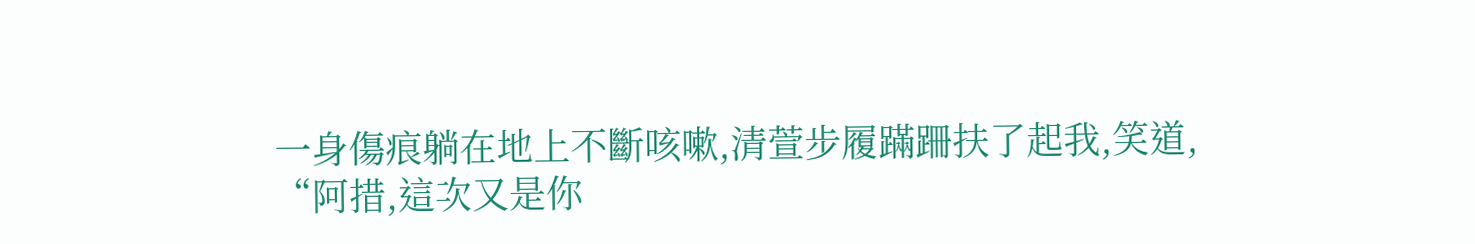一身傷痕躺在地上不斷咳嗽,清萱步履蹣跚扶了起我,笑道,
“阿措,這次又是你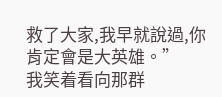救了大家,我早就說過,你肯定會是大英雄。”
我笑着看向那群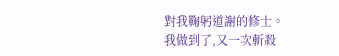對我鞠躬道謝的修士。
我做到了,又一次斬殺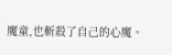魔童,也斬殺了自己的心魔。